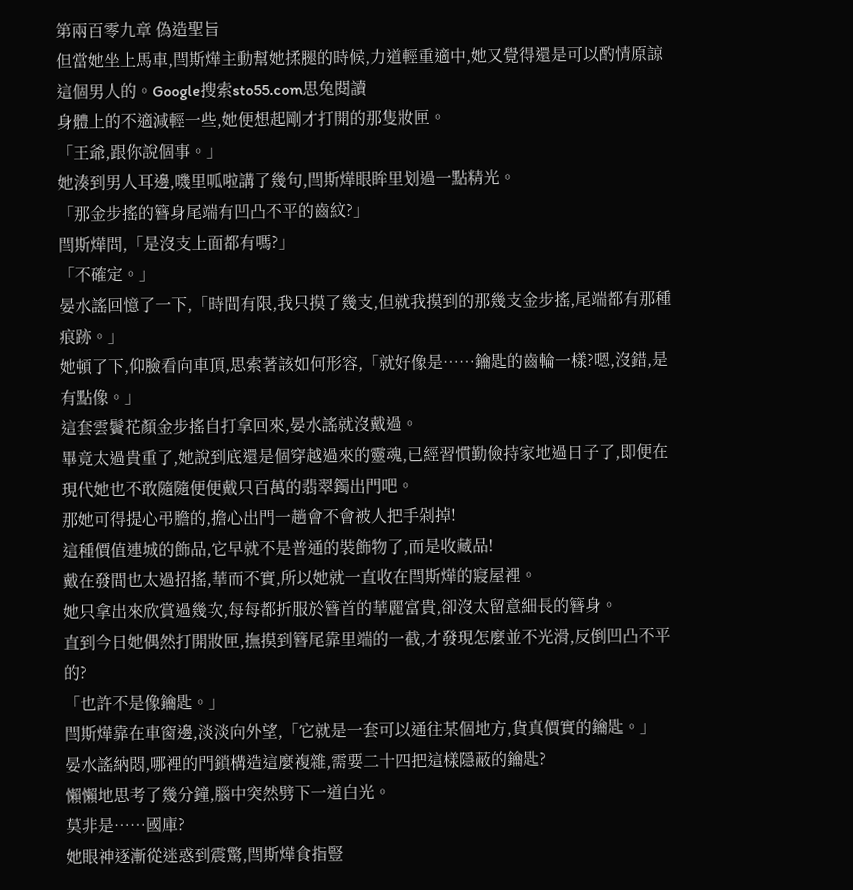第兩百零九章 偽造聖旨
但當她坐上馬車,閆斯燁主動幫她揉腿的時候,力道輕重適中,她又覺得還是可以酌情原諒這個男人的。Google搜索sto55.com思兔閱讀
身體上的不適減輕一些,她便想起剛才打開的那隻妝匣。
「王爺,跟你說個事。」
她湊到男人耳邊,嘰里呱啦講了幾句,閆斯燁眼眸里划過一點精光。
「那金步搖的簪身尾端有凹凸不平的齒紋?」
閆斯燁問,「是沒支上面都有嗎?」
「不確定。」
晏水謠回憶了一下,「時間有限,我只摸了幾支,但就我摸到的那幾支金步搖,尾端都有那種痕跡。」
她頓了下,仰臉看向車頂,思索著該如何形容,「就好像是……鑰匙的齒輪一樣?嗯,沒錯,是有點像。」
這套雲鬢花顏金步搖自打拿回來,晏水謠就沒戴過。
畢竟太過貴重了,她說到底還是個穿越過來的靈魂,已經習慣勤儉持家地過日子了,即便在現代她也不敢隨隨便便戴只百萬的翡翠鐲出門吧。
那她可得提心弔膽的,擔心出門一趟會不會被人把手剁掉!
這種價值連城的飾品,它早就不是普通的裝飾物了,而是收藏品!
戴在發間也太過招搖,華而不實,所以她就一直收在閆斯燁的寢屋裡。
她只拿出來欣賞過幾次,每每都折服於簪首的華麗富貴,卻沒太留意細長的簪身。
直到今日她偶然打開妝匣,撫摸到簪尾靠里端的一截,才發現怎麼並不光滑,反倒凹凸不平的?
「也許不是像鑰匙。」
閆斯燁靠在車窗邊,淡淡向外望,「它就是一套可以通往某個地方,貨真價實的鑰匙。」
晏水謠納悶,哪裡的門鎖構造這麼複雜,需要二十四把這樣隱蔽的鑰匙?
懶懶地思考了幾分鐘,腦中突然劈下一道白光。
莫非是……國庫?
她眼神逐漸從迷惑到震驚,閆斯燁食指豎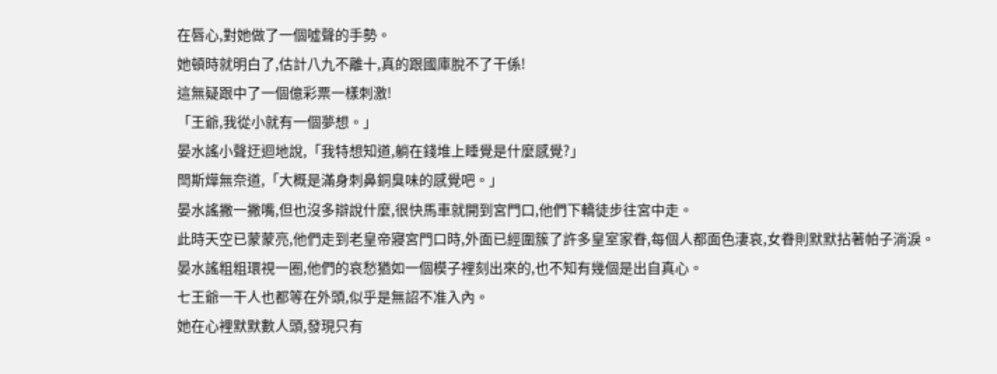在唇心,對她做了一個噓聲的手勢。
她頓時就明白了,估計八九不離十,真的跟國庫脫不了干係!
這無疑跟中了一個億彩票一樣刺激!
「王爺,我從小就有一個夢想。」
晏水謠小聲迂迴地說,「我特想知道,躺在錢堆上睡覺是什麼感覺?」
閆斯燁無奈道,「大概是滿身刺鼻銅臭味的感覺吧。」
晏水謠撇一撇嘴,但也沒多辯說什麼,很快馬車就開到宮門口,他們下轎徒步往宮中走。
此時天空已蒙蒙亮,他們走到老皇帝寢宮門口時,外面已經圍簇了許多皇室家眷,每個人都面色淒哀,女眷則默默拈著帕子淌淚。
晏水謠粗粗環視一圈,他們的哀愁猶如一個模子裡刻出來的,也不知有幾個是出自真心。
七王爺一干人也都等在外頭,似乎是無詔不准入內。
她在心裡默默數人頭,發現只有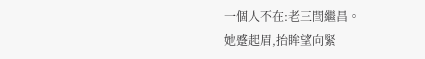一個人不在:老三閆繼昌。
她蹙起眉,抬眸望向緊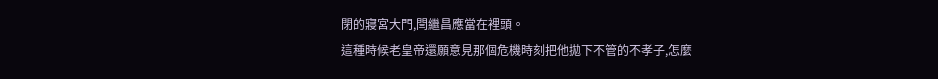閉的寢宮大門,閆繼昌應當在裡頭。
這種時候老皇帝還願意見那個危機時刻把他拋下不管的不孝子,怎麼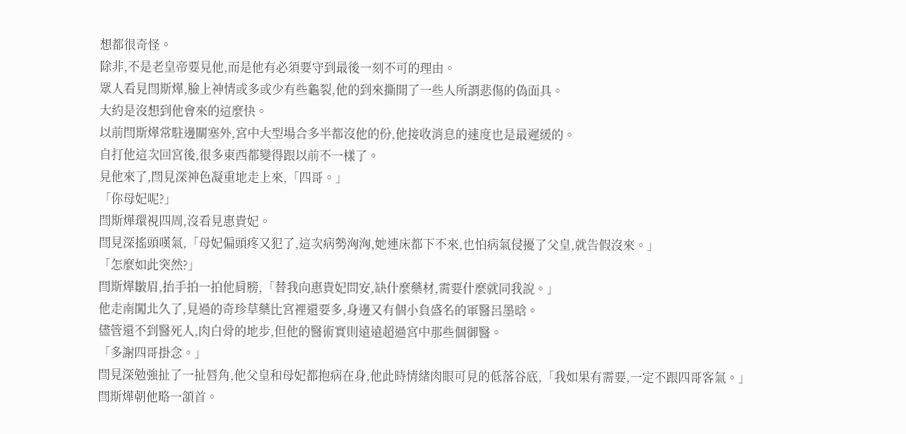想都很奇怪。
除非,不是老皇帝要見他,而是他有必須要守到最後一刻不可的理由。
眾人看見閆斯燁,臉上神情或多或少有些龜裂,他的到來撕開了一些人所謂悲傷的偽面具。
大約是沒想到他會來的這麼快。
以前閆斯燁常駐邊關塞外,宮中大型場合多半都沒他的份,他接收消息的速度也是最遲緩的。
自打他這次回宮後,很多東西都變得跟以前不一樣了。
見他來了,閆見深神色凝重地走上來,「四哥。」
「你母妃呢?」
閆斯燁環視四周,沒看見惠貴妃。
閆見深搖頭嘆氣,「母妃偏頭疼又犯了,這次病勢洶洶,她連床都下不來,也怕病氣侵擾了父皇,就告假沒來。」
「怎麼如此突然?」
閆斯燁皺眉,抬手拍一拍他肩膀,「替我向惠貴妃問安,缺什麼藥材,需要什麼就同我說。」
他走南闖北久了,見過的奇珍草藥比宮裡還要多,身邊又有個小負盛名的軍醫呂墨晗。
儘管還不到醫死人,肉白骨的地步,但他的醫術實則遠遠超過宮中那些個御醫。
「多謝四哥掛念。」
閆見深勉強扯了一扯唇角,他父皇和母妃都抱病在身,他此時情緒肉眼可見的低落谷底,「我如果有需要,一定不跟四哥客氣。」
閆斯燁朝他略一頷首。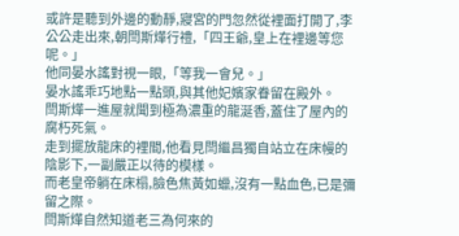或許是聽到外邊的動靜,寢宮的門忽然從裡面打開了,李公公走出來,朝閆斯燁行禮,「四王爺,皇上在裡邊等您呢。」
他同晏水謠對視一眼,「等我一會兒。」
晏水謠乖巧地點一點頭,與其他妃嬪家眷留在殿外。
閆斯燁一進屋就聞到極為濃重的龍涎香,蓋住了屋內的腐朽死氣。
走到擺放龍床的裡間,他看見閆繼昌獨自站立在床幔的陰影下,一副嚴正以待的模樣。
而老皇帝躺在床榻,臉色焦黃如蠟,沒有一點血色,已是彌留之際。
閆斯燁自然知道老三為何來的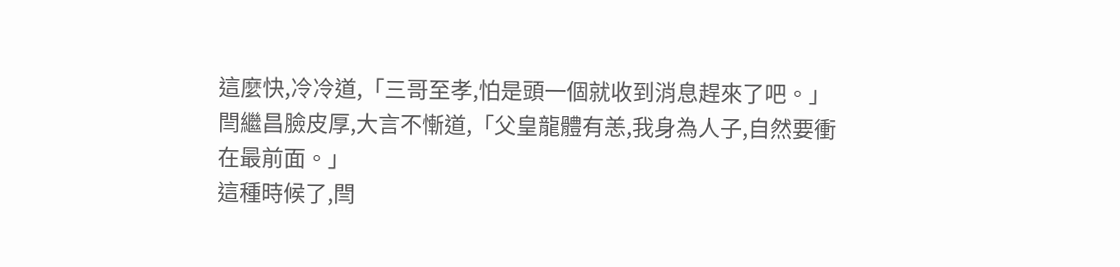這麼快,冷冷道,「三哥至孝,怕是頭一個就收到消息趕來了吧。」
閆繼昌臉皮厚,大言不慚道,「父皇龍體有恙,我身為人子,自然要衝在最前面。」
這種時候了,閆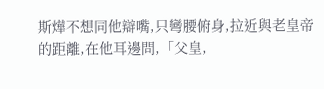斯燁不想同他辯嘴,只彎腰俯身,拉近與老皇帝的距離,在他耳邊問,「父皇,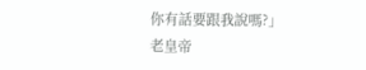你有話要跟我說嗎?」
老皇帝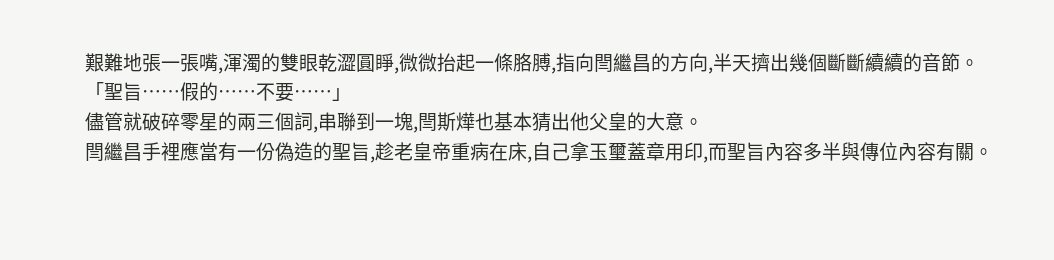艱難地張一張嘴,渾濁的雙眼乾澀圓睜,微微抬起一條胳膊,指向閆繼昌的方向,半天擠出幾個斷斷續續的音節。
「聖旨……假的……不要……」
儘管就破碎零星的兩三個詞,串聯到一塊,閆斯燁也基本猜出他父皇的大意。
閆繼昌手裡應當有一份偽造的聖旨,趁老皇帝重病在床,自己拿玉璽蓋章用印,而聖旨內容多半與傳位內容有關。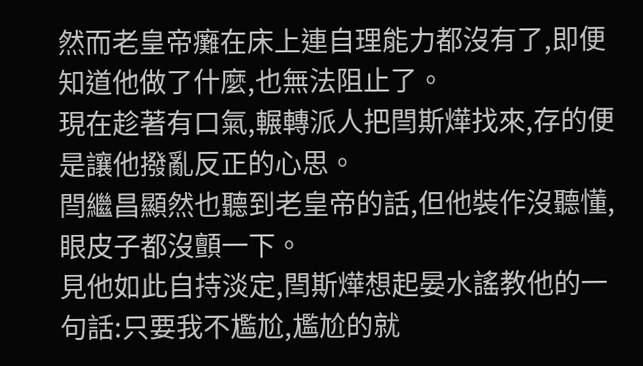然而老皇帝癱在床上連自理能力都沒有了,即便知道他做了什麼,也無法阻止了。
現在趁著有口氣,輾轉派人把閆斯燁找來,存的便是讓他撥亂反正的心思。
閆繼昌顯然也聽到老皇帝的話,但他裝作沒聽懂,眼皮子都沒顫一下。
見他如此自持淡定,閆斯燁想起晏水謠教他的一句話:只要我不尷尬,尷尬的就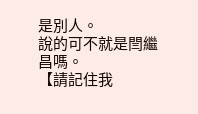是別人。
說的可不就是閆繼昌嗎。
【請記住我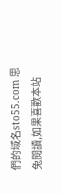們的域名sto55.com 思兔閱讀,如果喜歡本站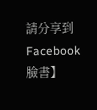請分享到Facebook臉書】